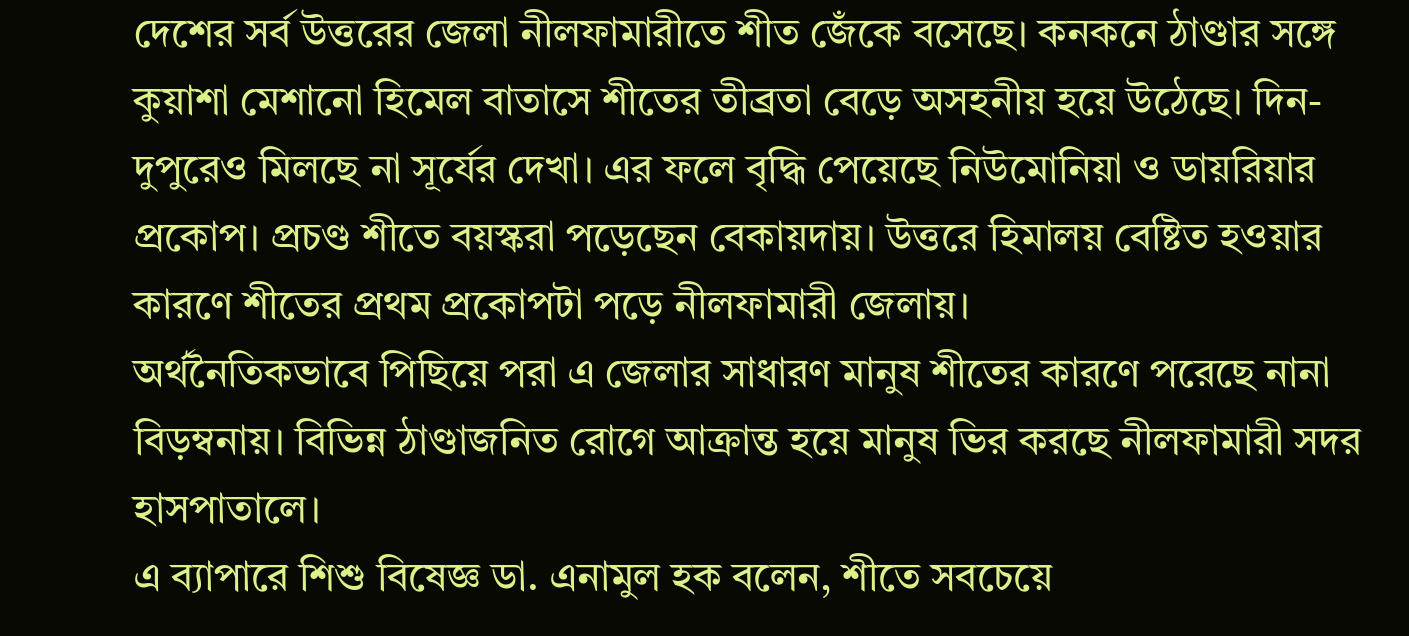দেশের সর্ব উত্তরের জেলা নীলফামারীতে শীত জেঁকে বসেছে। কনকনে ঠাণ্ডার সঙ্গে কুয়াশা মেশানো হিমেল বাতাসে শীতের তীব্রতা বেড়ে অসহনীয় হয়ে উঠেছে। দিন-দুপুরেও মিলছে না সূর্যের দেখা। এর ফলে বৃদ্ধি পেয়েছে নিউমোনিয়া ও ডায়রিয়ার প্রকোপ। প্রচণ্ড শীতে বয়স্করা পড়েছেন বেকায়দায়। উত্তরে হিমালয় বেষ্টিত হওয়ার কারণে শীতের প্রথম প্রকোপটা পড়ে নীলফামারী জেলায়।
অর্থনৈতিকভাবে পিছিয়ে পরা এ জেলার সাধারণ মানুষ শীতের কারণে পরেছে নানা বিড়ম্বনায়। বিভিন্ন ঠাণ্ডাজনিত রোগে আক্রান্ত হয়ে মানুষ ভির করছে নীলফামারী সদর হাসপাতালে।
এ ব্যাপারে শিশু বিষেজ্ঞ ডা. এনামুল হক বলেন, শীতে সবচেয়ে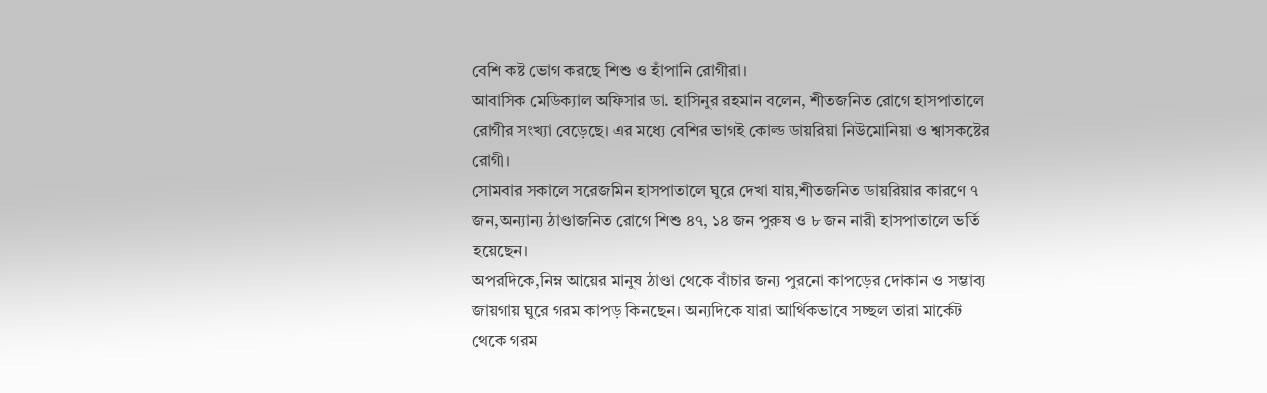বেশি কষ্ট ভোগ করছে শিশু ও হাঁপানি রোগীরা।
আবাসিক মেডিক্যাল অফিসার ডা. হাসিনুর রহমান বলেন, শীতজনিত রোগে হাসপাতালে রোগীর সংখ্যা বেড়েছে। এর মধ্যে বেশির ভাগই কোল্ড ডায়রিয়া নিউমোনিয়া ও শ্বাসকষ্টের রোগী।
সোমবার সকালে সরেজমিন হাসপাতালে ঘুরে দেখা যায়,শীতজনিত ডায়রিয়ার কারণে ৭ জন,অন্যান্য ঠাণ্ডাজনিত রোগে শিশু ৪৭, ১৪ জন পুরুষ ও ৮ জন নারী হাসপাতালে ভর্তি হয়েছেন।
অপরদিকে,নিম্ন আয়ের মানুষ ঠাণ্ডা থেকে বাঁচার জন্য পুরনো কাপড়ের দোকান ও সম্ভাব্য জায়গায় ঘুরে গরম কাপড় কিনছেন। অন্যদিকে যারা আর্থিকভাবে সচ্ছল তারা মার্কেট থেকে গরম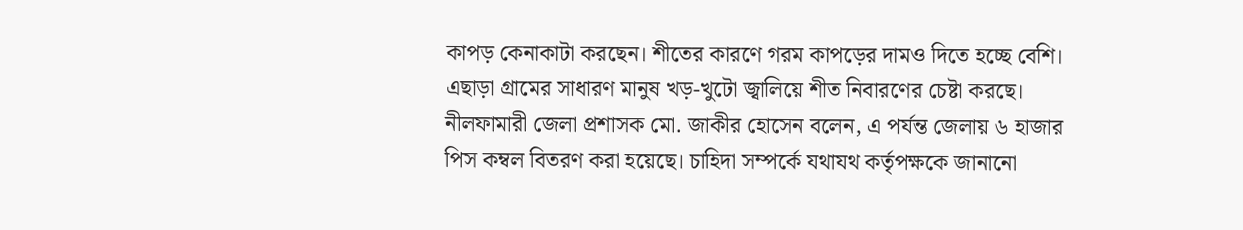কাপড় কেনাকাটা করছেন। শীতের কারণে গরম কাপড়ের দামও দিতে হচ্ছে বেশি। এছাড়া গ্রামের সাধারণ মানুষ খড়-খুটো জ্বালিয়ে শীত নিবারণের চেষ্টা করছে।
নীলফামারী জেলা প্রশাসক মো. জাকীর হোসেন বলেন, এ পর্যন্ত জেলায় ৬ হাজার পিস কম্বল বিতরণ করা হয়েছে। চাহিদা সম্পর্কে যথাযথ কর্তৃপক্ষকে জানানো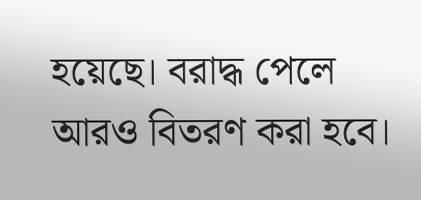হয়েছে। বরাদ্ধ পেলে আরও বিতরণ করা হবে।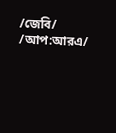/জেবি/
/আপ:আরএ/